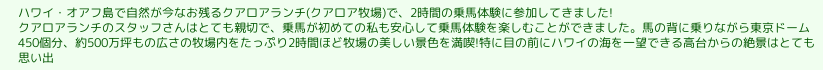ハワイ・オアフ島で自然が今なお残るクアロアランチ(クアロア牧場)で、2時間の乗馬体験に参加してきました!
クアロアランチのスタッフさんはとても親切で、乗馬が初めての私も安心して乗馬体験を楽しむことができました。馬の背に乗りながら東京ドーム450個分、約500万坪もの広さの牧場内をたっぷり2時間ほど牧場の美しい景色を満喫!特に目の前にハワイの海を一望できる高台からの絶景はとても思い出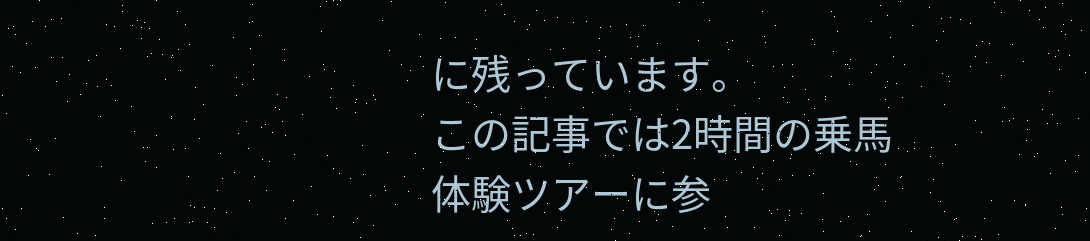に残っています。
この記事では2時間の乗馬体験ツアーに参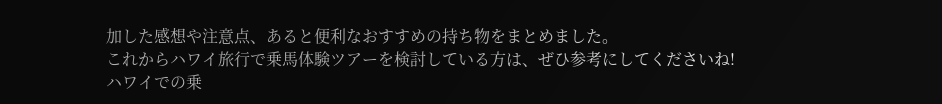加した感想や注意点、あると便利なおすすめの持ち物をまとめました。
これからハワイ旅行で乗馬体験ツアーを検討している方は、ぜひ参考にしてくださいね!
ハワイでの乗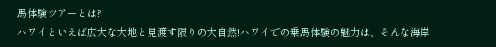馬体験ツアーとは?
ハワイといえば広大な大地と見渡す限りの大自然!ハワイでの乗馬体験の魅力は、そんな海岸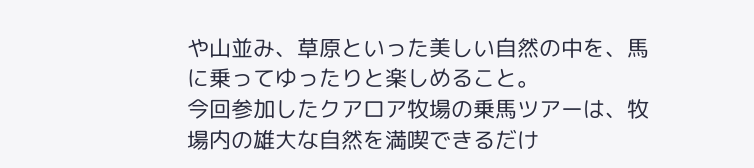や山並み、草原といった美しい自然の中を、馬に乗ってゆったりと楽しめること。
今回参加したクアロア牧場の乗馬ツアーは、牧場内の雄大な自然を満喫できるだけ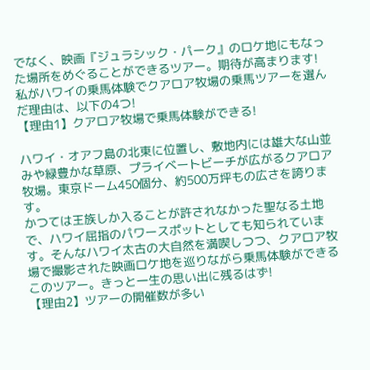でなく、映画『ジュラシック・パーク』のロケ地にもなった場所をめぐることができるツアー。期待が高まります!
私がハワイの乗馬体験でクアロア牧場の乗馬ツアーを選んだ理由は、以下の4つ!
【理由1】クアロア牧場で乗馬体験ができる!

ハワイ・オアフ島の北東に位置し、敷地内には雄大な山並みや緑豊かな草原、プライベートビーチが広がるクアロア牧場。東京ドーム450個分、約500万坪もの広さを誇ります。
かつては王族しか入ることが許されなかった聖なる土地で、ハワイ屈指のパワースポットとしても知られています。そんなハワイ太古の大自然を満喫しつつ、クアロア牧場で撮影された映画ロケ地を巡りながら乗馬体験ができるこのツアー。きっと一生の思い出に残るはず!
【理由2】ツアーの開催数が多い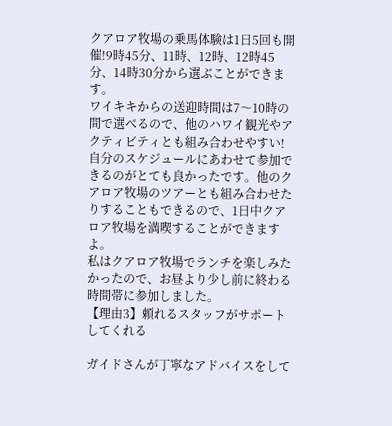クアロア牧場の乗馬体験は1日5回も開催!9時45分、11時、12時、12時45分、14時30分から選ぶことができます。
ワイキキからの送迎時間は7〜10時の間で選べるので、他のハワイ観光やアクティビティとも組み合わせやすい!自分のスケジュールにあわせて参加できるのがとても良かったです。他のクアロア牧場のツアーとも組み合わせたりすることもできるので、1日中クアロア牧場を満喫することができますよ。
私はクアロア牧場でランチを楽しみたかったので、お昼より少し前に終わる時間帯に参加しました。
【理由3】頼れるスタッフがサポートしてくれる

ガイドさんが丁寧なアドバイスをして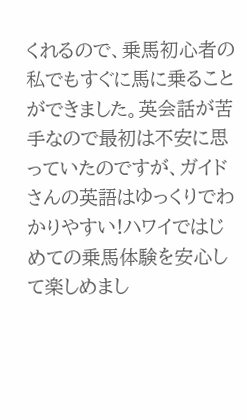くれるので、乗馬初心者の私でもすぐに馬に乗ることができました。英会話が苦手なので最初は不安に思っていたのですが、ガイドさんの英語はゆっくりでわかりやすい!ハワイではじめての乗馬体験を安心して楽しめまし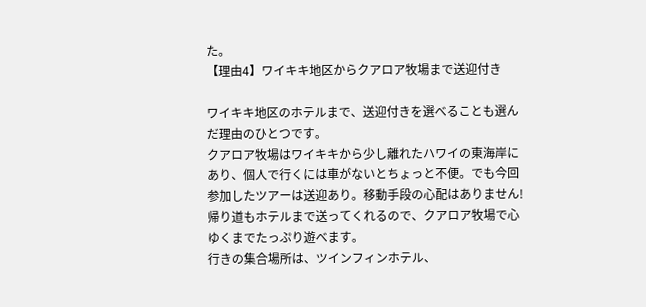た。
【理由4】ワイキキ地区からクアロア牧場まで送迎付き

ワイキキ地区のホテルまで、送迎付きを選べることも選んだ理由のひとつです。
クアロア牧場はワイキキから少し離れたハワイの東海岸にあり、個人で行くには車がないとちょっと不便。でも今回参加したツアーは送迎あり。移動手段の心配はありません!帰り道もホテルまで送ってくれるので、クアロア牧場で心ゆくまでたっぷり遊べます。
行きの集合場所は、ツインフィンホテル、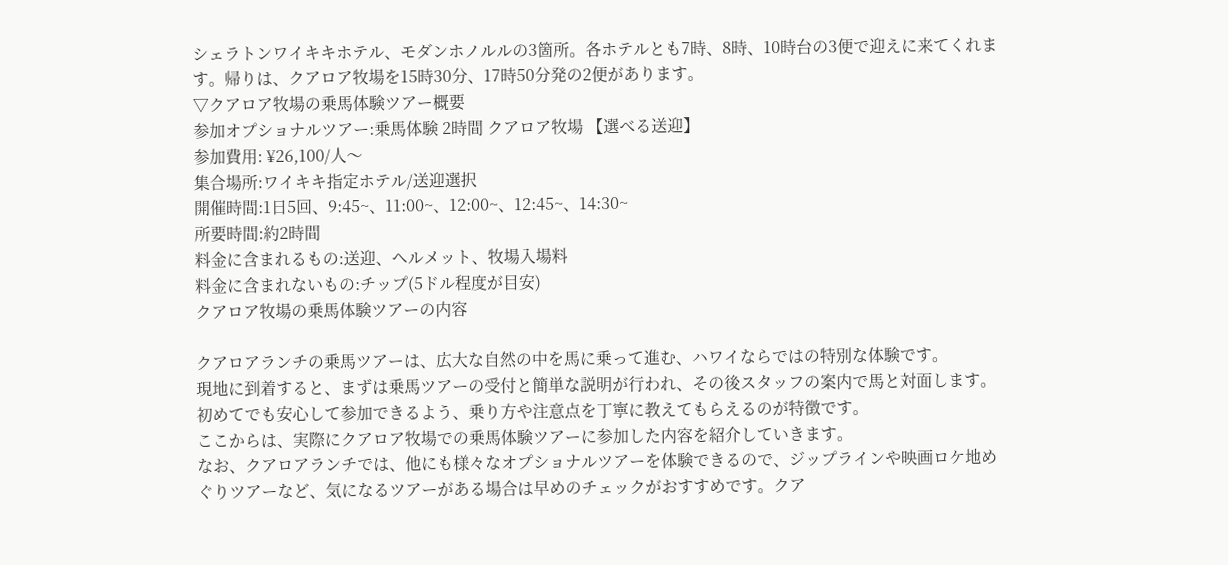シェラトンワイキキホテル、モダンホノルルの3箇所。各ホテルとも7時、8時、10時台の3便で迎えに来てくれます。帰りは、クアロア牧場を15時30分、17時50分発の2便があります。
▽クアロア牧場の乗馬体験ツアー概要
参加オプショナルツアー:乗馬体験 2時間 クアロア牧場 【選べる送迎】
参加費用: ¥26,100/人〜
集合場所:ワイキキ指定ホテル/送迎選択
開催時間:1日5回、9:45~、11:00~、12:00~、12:45~、14:30~
所要時間:約2時間
料金に含まれるもの:送迎、ヘルメット、牧場入場料
料金に含まれないもの:チップ(5ドル程度が目安)
クアロア牧場の乗馬体験ツアーの内容

クアロアランチの乗馬ツアーは、広大な自然の中を馬に乗って進む、ハワイならではの特別な体験です。
現地に到着すると、まずは乗馬ツアーの受付と簡単な説明が行われ、その後スタッフの案内で馬と対面します。初めてでも安心して参加できるよう、乗り方や注意点を丁寧に教えてもらえるのが特徴です。
ここからは、実際にクアロア牧場での乗馬体験ツアーに参加した内容を紹介していきます。
なお、クアロアランチでは、他にも様々なオプショナルツアーを体験できるので、ジップラインや映画ロケ地めぐりツアーなど、気になるツアーがある場合は早めのチェックがおすすめです。クア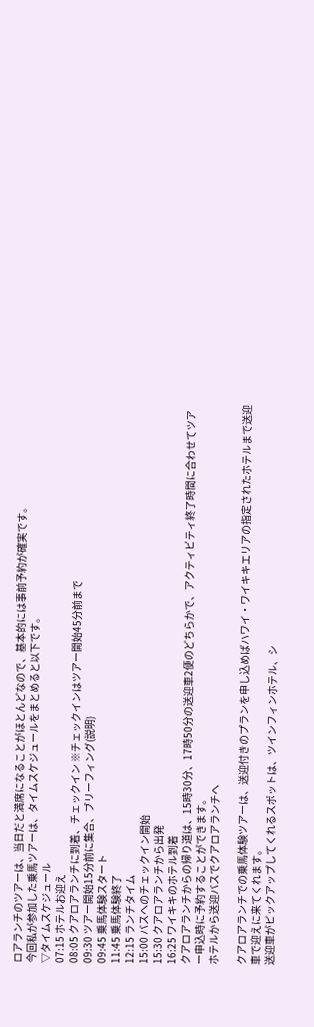ロアランチのツアーは、当日だと満席になることがほとんどなので、基本的には事前予約が確実です。
今回私が参加した乗馬ツアーは、タイムスケジュールをまとめると以下です。
▽タイムスケジュール
07:15 ホテルお迎え
08:05 クアロアランチに到着、チェックイン ※チェックインはツアー開始45分前まで
09:30 ツアー開始15分前に集合、ブリーフィング(説明)
09:45 乗馬体験スタート
11:45 乗馬体験終了
12:15 ランチタイム
15:00 バスへのチェックイン開始
15:30 クアロアランチから出発
16:25 ワイキキのホテル到着
クアロアランチからの帰り道は、15時30分、17時50分の送迎車2便のどちらかで、アクティビティ終了時間に合わせてツアー申込時に予約することができます。
ホテルから送迎バスでクアロアランチへ

クアロアランチでの乗馬体験ツアーは、送迎付きのプランを申し込めばハワイ・ワイキキエリアの指定されたホテルまで送迎車で迎えに来てくれます。
送迎車がピックアップしてくれるスポットは、ツインフィンホテル、シ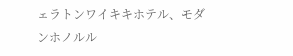ェラトンワイキキホテル、モダンホノルル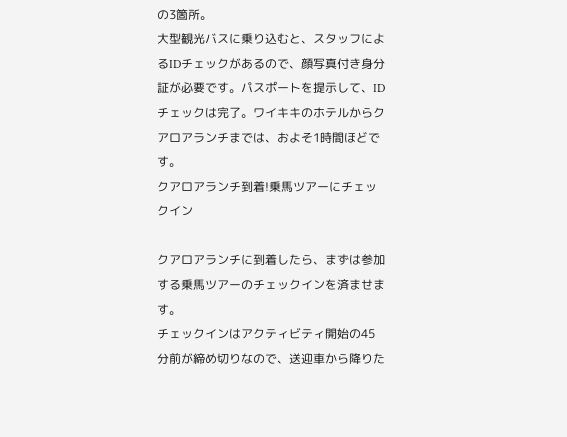の3箇所。
大型観光バスに乗り込むと、スタッフによるIDチェックがあるので、顔写真付き身分証が必要です。パスポートを提示して、IDチェックは完了。ワイキキのホテルからクアロアランチまでは、およそ1時間ほどです。
クアロアランチ到着!乗馬ツアーにチェックイン

クアロアランチに到着したら、まずは参加する乗馬ツアーのチェックインを済ませます。
チェックインはアクティビティ開始の45分前が締め切りなので、送迎車から降りた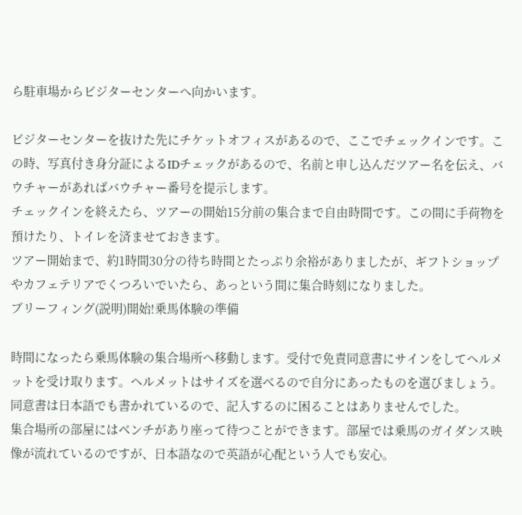ら駐車場からビジターセンターへ向かいます。

ビジターセンターを抜けた先にチケットオフィスがあるので、ここでチェックインです。この時、写真付き身分証によるIDチェックがあるので、名前と申し込んだツアー名を伝え、バウチャーがあればバウチャー番号を提示します。
チェックインを終えたら、ツアーの開始15分前の集合まで自由時間です。この間に手荷物を預けたり、トイレを済ませておきます。
ツアー開始まで、約1時間30分の待ち時間とたっぷり余裕がありましたが、ギフトショップやカフェテリアでくつろいでいたら、あっという間に集合時刻になりました。
ブリーフィング(説明)開始!乗馬体験の準備

時間になったら乗馬体験の集合場所へ移動します。受付で免責同意書にサインをしてヘルメットを受け取ります。ヘルメットはサイズを選べるので自分にあったものを選びましょう。同意書は日本語でも書かれているので、記入するのに困ることはありませんでした。
集合場所の部屋にはベンチがあり座って待つことができます。部屋では乗馬のガイダンス映像が流れているのですが、日本語なので英語が心配という人でも安心。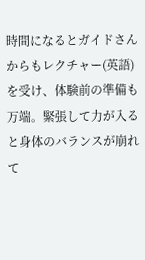時間になるとガイドさんからもレクチャー(英語)を受け、体験前の準備も万端。緊張して力が入ると身体のバランスが崩れて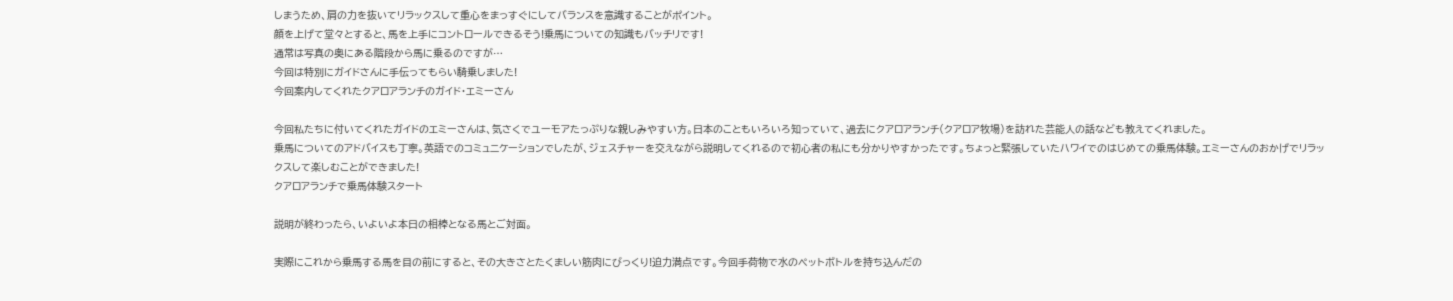しまうため、肩の力を抜いてリラックスして重心をまっすぐにしてバランスを意識することがポイント。
顔を上げて堂々とすると、馬を上手にコントロールできるそう!乗馬についての知識もバッチリです!
通常は写真の奥にある階段から馬に乗るのですが…
今回は特別にガイドさんに手伝ってもらい騎乗しました!
今回案内してくれたクアロアランチのガイド・エミーさん

今回私たちに付いてくれたガイドのエミーさんは、気さくでユーモアたっぷりな親しみやすい方。日本のこともいろいろ知っていて、過去にクアロアランチ(クアロア牧場)を訪れた芸能人の話なども教えてくれました。
乗馬についてのアドバイスも丁寧。英語でのコミュニケーションでしたが、ジェスチャーを交えながら説明してくれるので初心者の私にも分かりやすかったです。ちょっと緊張していたハワイでのはじめての乗馬体験。エミーさんのおかげでリラックスして楽しむことができました!
クアロアランチで乗馬体験スタート

説明が終わったら、いよいよ本日の相棒となる馬とご対面。

実際にこれから乗馬する馬を目の前にすると、その大きさとたくましい筋肉にびっくり!迫力満点です。今回手荷物で水のペットボトルを持ち込んだの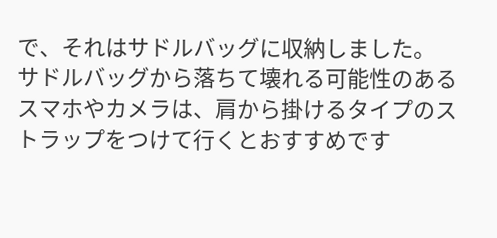で、それはサドルバッグに収納しました。
サドルバッグから落ちて壊れる可能性のあるスマホやカメラは、肩から掛けるタイプのストラップをつけて行くとおすすめです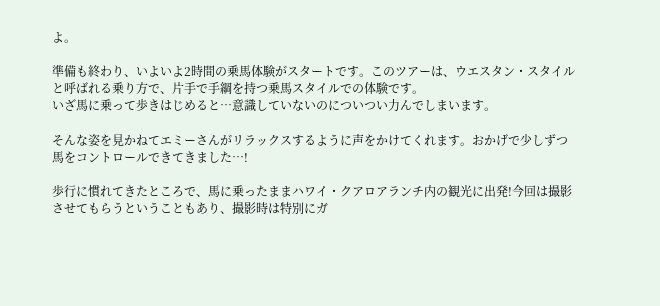よ。

準備も終わり、いよいよ2時間の乗馬体験がスタートです。このツアーは、ウエスタン・スタイルと呼ばれる乗り方で、片手で手綱を持つ乗馬スタイルでの体験です。
いざ馬に乗って歩きはじめると…意識していないのについつい力んでしまいます。

そんな姿を見かねてエミーさんがリラックスするように声をかけてくれます。おかげで少しずつ馬をコントロールできてきました…!

歩行に慣れてきたところで、馬に乗ったままハワイ・クアロアランチ内の観光に出発!今回は撮影させてもらうということもあり、撮影時は特別にガ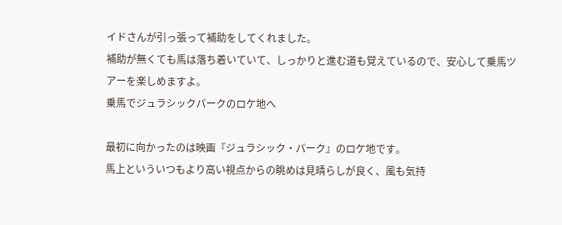イドさんが引っ張って補助をしてくれました。
補助が無くても馬は落ち着いていて、しっかりと進む道も覚えているので、安心して乗馬ツアーを楽しめますよ。
乗馬でジュラシックパークのロケ地へ

最初に向かったのは映画『ジュラシック・パーク』のロケ地です。
馬上といういつもより高い視点からの眺めは見晴らしが良く、風も気持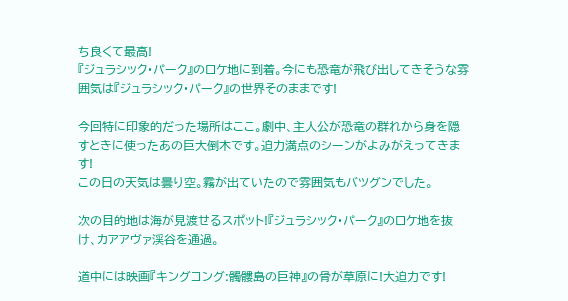ち良くて最高!
『ジュラシック・パーク』のロケ地に到着。今にも恐竜が飛び出してきそうな雰囲気は『ジュラシック・パーク』の世界そのままです!

今回特に印象的だった場所はここ。劇中、主人公が恐竜の群れから身を隠すときに使ったあの巨大倒木です。迫力満点のシーンがよみがえってきます!
この日の天気は曇り空。霧が出ていたので雰囲気もバツグンでした。

次の目的地は海が見渡せるスポット!『ジュラシック・パーク』のロケ地を抜け、カアアヴァ渓谷を通過。

道中には映画『キングコング:髑髏島の巨神』の骨が草原に!大迫力です!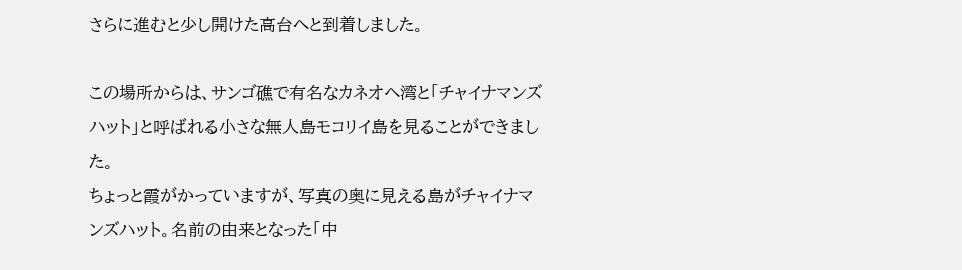さらに進むと少し開けた高台へと到着しました。

この場所からは、サンゴ礁で有名なカネオヘ湾と「チャイナマンズハット」と呼ばれる小さな無人島モコリイ島を見ることができました。
ちょっと霞がかっていますが、写真の奥に見える島がチャイナマンズハット。名前の由来となった「中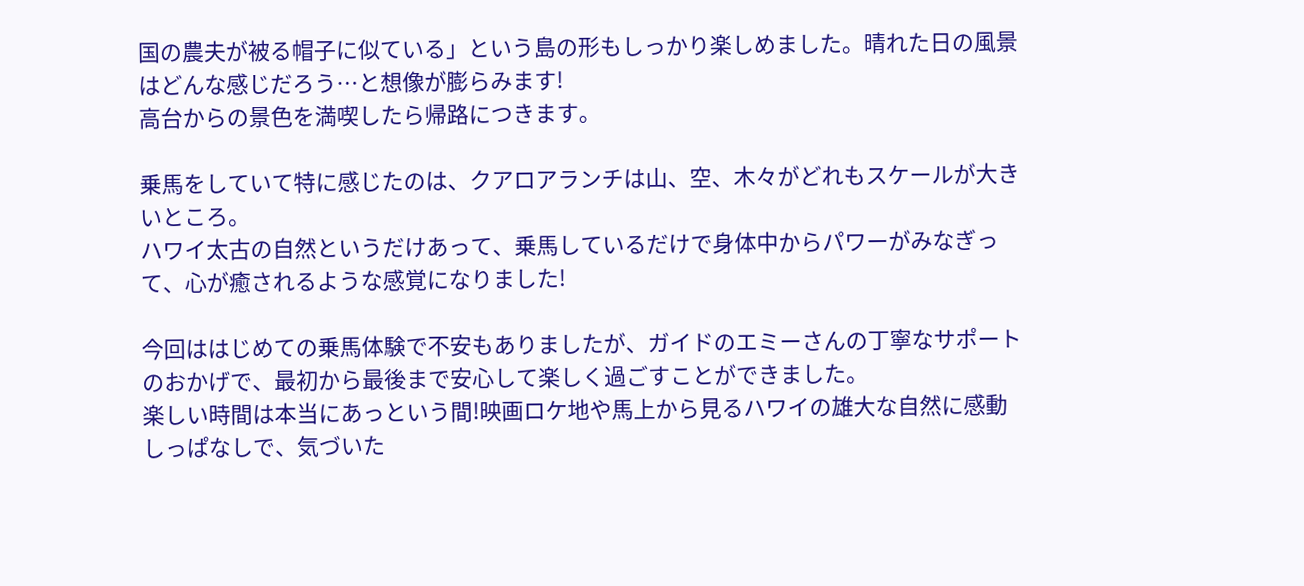国の農夫が被る帽子に似ている」という島の形もしっかり楽しめました。晴れた日の風景はどんな感じだろう…と想像が膨らみます!
高台からの景色を満喫したら帰路につきます。

乗馬をしていて特に感じたのは、クアロアランチは山、空、木々がどれもスケールが大きいところ。
ハワイ太古の自然というだけあって、乗馬しているだけで身体中からパワーがみなぎって、心が癒されるような感覚になりました!

今回ははじめての乗馬体験で不安もありましたが、ガイドのエミーさんの丁寧なサポートのおかげで、最初から最後まで安心して楽しく過ごすことができました。
楽しい時間は本当にあっという間!映画ロケ地や馬上から見るハワイの雄大な自然に感動しっぱなしで、気づいた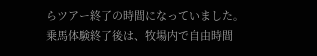らツアー終了の時間になっていました。
乗馬体験終了後は、牧場内で自由時間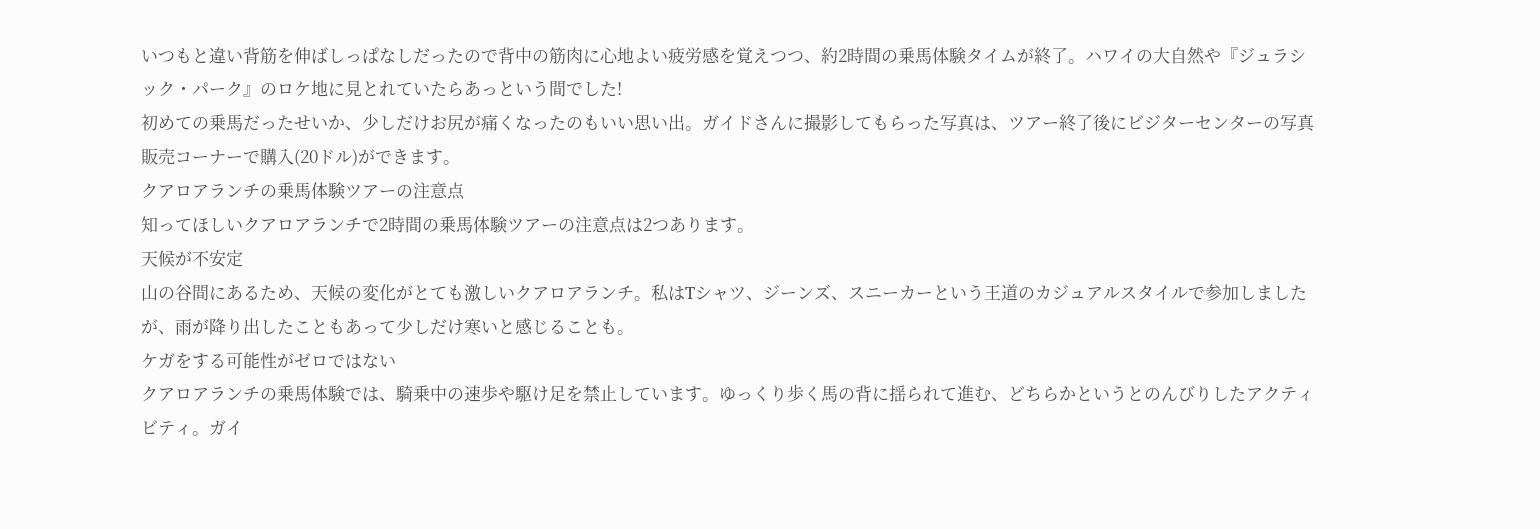いつもと違い背筋を伸ばしっぱなしだったので背中の筋肉に心地よい疲労感を覚えつつ、約2時間の乗馬体験タイムが終了。ハワイの大自然や『ジュラシック・パーク』のロケ地に見とれていたらあっという間でした!
初めての乗馬だったせいか、少しだけお尻が痛くなったのもいい思い出。ガイドさんに撮影してもらった写真は、ツアー終了後にビジターセンターの写真販売コーナーで購入(20ドル)ができます。
クアロアランチの乗馬体験ツアーの注意点
知ってほしいクアロアランチで2時間の乗馬体験ツアーの注意点は2つあります。
天候が不安定
山の谷間にあるため、天候の変化がとても激しいクアロアランチ。私はTシャツ、ジーンズ、スニーカーという王道のカジュアルスタイルで参加しましたが、雨が降り出したこともあって少しだけ寒いと感じることも。
ケガをする可能性がゼロではない
クアロアランチの乗馬体験では、騎乗中の速歩や駆け足を禁止しています。ゆっくり歩く馬の背に揺られて進む、どちらかというとのんびりしたアクティビティ。ガイ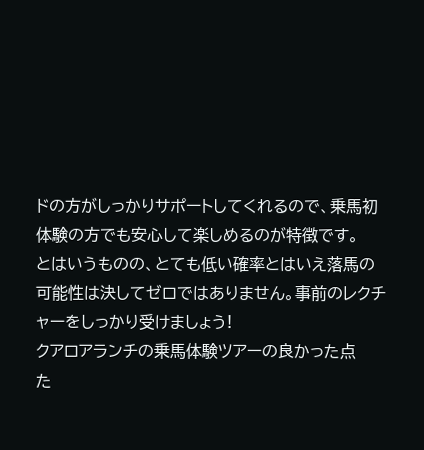ドの方がしっかりサポートしてくれるので、乗馬初体験の方でも安心して楽しめるのが特徴です。
とはいうものの、とても低い確率とはいえ落馬の可能性は決してゼロではありません。事前のレクチャーをしっかり受けましょう!
クアロアランチの乗馬体験ツアーの良かった点
た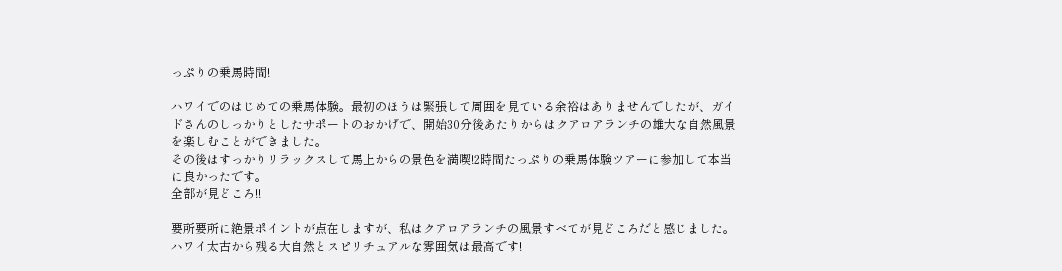っぷりの乗馬時間!

ハワイでのはじめての乗馬体験。最初のほうは緊張して周囲を見ている余裕はありませんでしたが、ガイドさんのしっかりとしたサポートのおかげで、開始30分後あたりからはクアロアランチの雄大な自然風景を楽しむことができました。
その後はすっかりリラックスして馬上からの景色を満喫!2時間たっぷりの乗馬体験ツアーに参加して本当に良かったです。
全部が見どころ!!

要所要所に絶景ポイントが点在しますが、私はクアロアランチの風景すべてが見どころだと感じました。ハワイ太古から残る大自然とスピリチュアルな雰囲気は最高です!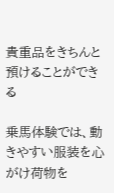貴重品をきちんと預けることができる

乗馬体験では、動きやすい服装を心がけ荷物を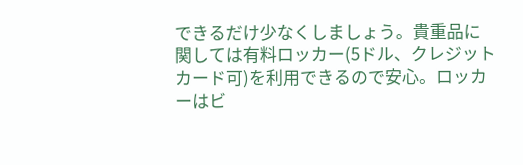できるだけ少なくしましょう。貴重品に関しては有料ロッカー(5ドル、クレジットカード可)を利用できるので安心。ロッカーはビ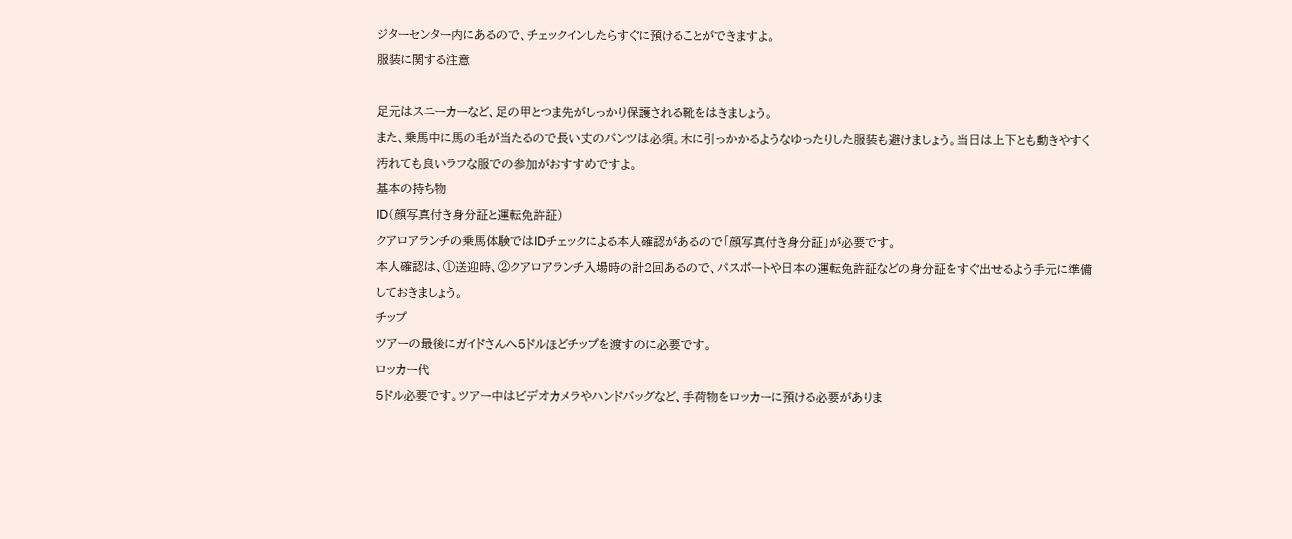ジターセンター内にあるので、チェックインしたらすぐに預けることができますよ。
服装に関する注意

足元はスニーカーなど、足の甲とつま先がしっかり保護される靴をはきましょう。
また、乗馬中に馬の毛が当たるので長い丈のパンツは必須。木に引っかかるようなゆったりした服装も避けましょう。当日は上下とも動きやすく汚れても良いラフな服での参加がおすすめですよ。
基本の持ち物
ID(顔写真付き身分証と運転免許証)
クアロアランチの乗馬体験ではIDチェックによる本人確認があるので「顔写真付き身分証」が必要です。
本人確認は、①送迎時、②クアロアランチ入場時の計2回あるので、パスポートや日本の運転免許証などの身分証をすぐ出せるよう手元に準備しておきましょう。
チップ
ツアーの最後にガイドさんへ5ドルほどチップを渡すのに必要です。
ロッカー代
5ドル必要です。ツアー中はビデオカメラやハンドバッグなど、手荷物をロッカーに預ける必要がありま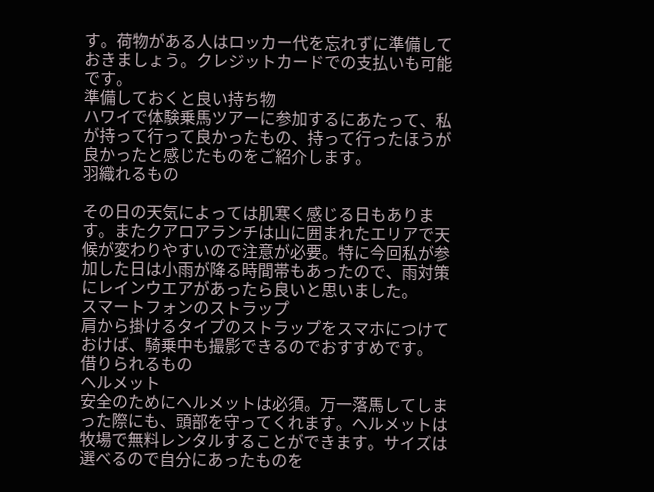す。荷物がある人はロッカー代を忘れずに準備しておきましょう。クレジットカードでの支払いも可能です。
準備しておくと良い持ち物
ハワイで体験乗馬ツアーに参加するにあたって、私が持って行って良かったもの、持って行ったほうが良かったと感じたものをご紹介します。
羽織れるもの

その日の天気によっては肌寒く感じる日もあります。またクアロアランチは山に囲まれたエリアで天候が変わりやすいので注意が必要。特に今回私が参加した日は小雨が降る時間帯もあったので、雨対策にレインウエアがあったら良いと思いました。
スマートフォンのストラップ
肩から掛けるタイプのストラップをスマホにつけておけば、騎乗中も撮影できるのでおすすめです。
借りられるもの
ヘルメット
安全のためにヘルメットは必須。万一落馬してしまった際にも、頭部を守ってくれます。ヘルメットは牧場で無料レンタルすることができます。サイズは選べるので自分にあったものを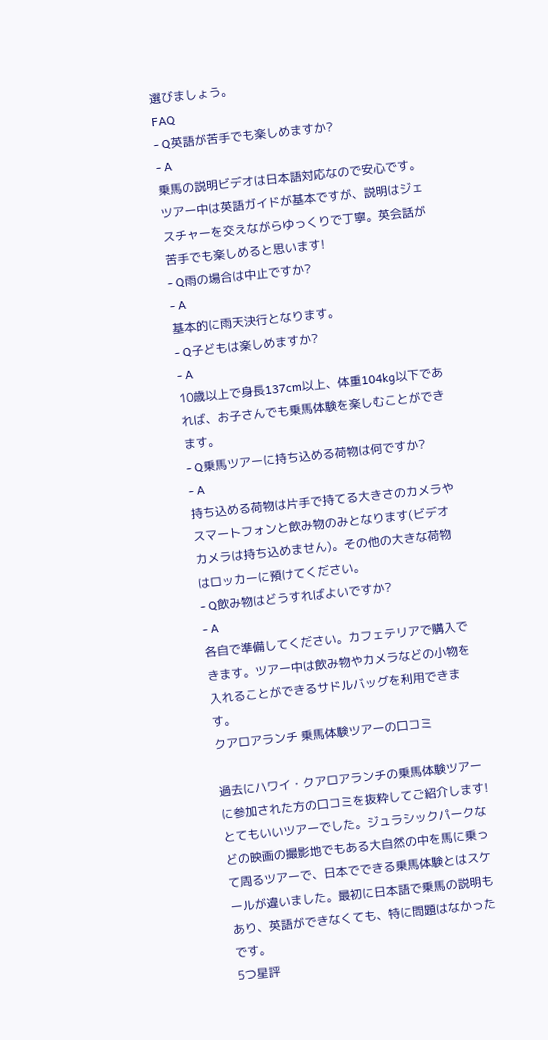選びましょう。
FAQ
- Q英語が苦手でも楽しめますか?
- A
乗馬の説明ビデオは日本語対応なので安心です。ツアー中は英語ガイドが基本ですが、説明はジェスチャーを交えながらゆっくりで丁寧。英会話が苦手でも楽しめると思います!
- Q雨の場合は中止ですか?
- A
基本的に雨天決行となります。
- Q子どもは楽しめますか?
- A
10歳以上で身長137cm以上、体重104kg以下であれば、お子さんでも乗馬体験を楽しむことができます。
- Q乗馬ツアーに持ち込める荷物は何ですか?
- A
持ち込める荷物は片手で持てる大きさのカメラやスマートフォンと飲み物のみとなります(ビデオカメラは持ち込めません)。その他の大きな荷物はロッカーに預けてください。
- Q飲み物はどうすればよいですか?
- A
各自で準備してください。カフェテリアで購入できます。ツアー中は飲み物やカメラなどの小物を入れることができるサドルバッグを利用できます。
クアロアランチ 乗馬体験ツアーの口コミ

過去にハワイ・クアロアランチの乗馬体験ツアーに参加された方の口コミを抜粋してご紹介します!
とてもいいツアーでした。ジュラシックパークなどの映画の撮影地でもある大自然の中を馬に乗って周るツアーで、日本でできる乗馬体験とはスケールが違いました。最初に日本語で乗馬の説明もあり、英語ができなくても、特に問題はなかったです。
5つ星評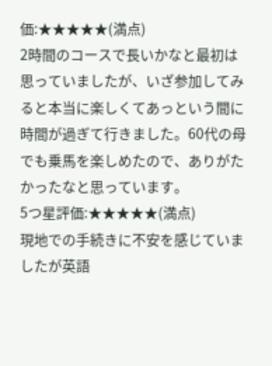価:★★★★★(満点)
2時間のコースで長いかなと最初は思っていましたが、いざ参加してみると本当に楽しくてあっという間に時間が過ぎて行きました。60代の母でも乗馬を楽しめたので、ありがたかったなと思っています。
5つ星評価:★★★★★(満点)
現地での手続きに不安を感じていましたが英語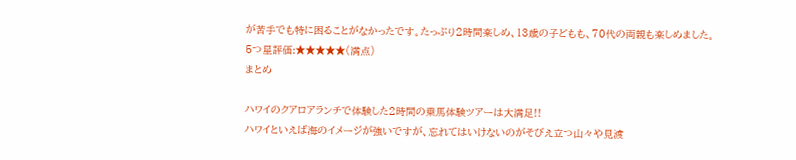が苦手でも特に困ることがなかったです。たっぷり2時間楽しめ、13歳の子どもも、70代の両親も楽しめました。
5つ星評価:★★★★★(満点)
まとめ

ハワイのクアロアランチで体験した2時間の乗馬体験ツアーは大満足!!
ハワイといえば海のイメージが強いですが、忘れてはいけないのがそびえ立つ山々や見渡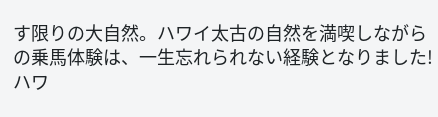す限りの大自然。ハワイ太古の自然を満喫しながらの乗馬体験は、一生忘れられない経験となりました!
ハワ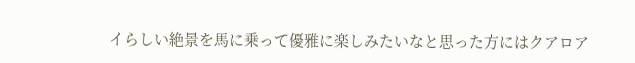イらしい絶景を馬に乗って優雅に楽しみたいなと思った方にはクアロア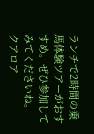ランチで2時間の乗馬体験ツアーがおすすめ。ぜひ参加してみてくださいね。
クアロア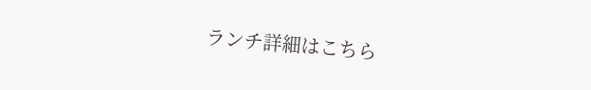ランチ詳細はこちら